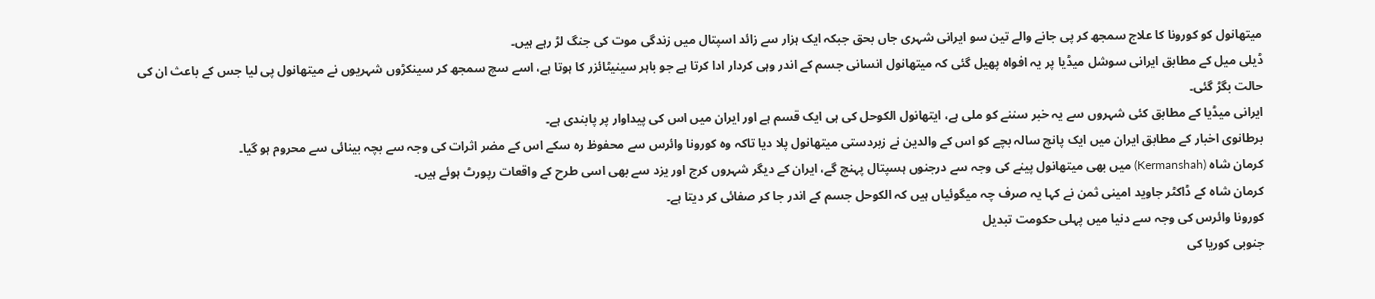میتھانول کو کورونا کا علاج سمجھ کر پی جانے والے تین سو ایرانی شہری جاں بحق جبکہ ایک ہزار سے زائد اسپتال میں زندگی موت کی جنگ لڑ رہے ہیں۔
ڈیلی میل کے مطابق ایرانی سوشل میڈیا پر یہ افواہ پھیل گئی کہ میتھانول انسانی جسم کے اندر وہی کردار ادا کرتا ہے جو باہر سینیٹائزر کا ہوتا ہے، اسے سچ سمجھ کر سینکڑوں شہریوں نے میتھانول پی لیا جس کے باعث ان کی حالت بگڑ گئی۔
ایرانی میڈیا کے مطابق کئی شہروں سے یہ خبر سننے کو ملی ہے، ایتھانول الکوحل کی ہی ایک قسم ہے اور ایران میں اس کی پیداوار پر پابندی ہے۔
برطانوی اخبار کے مطابق ایران میں ایک پانچ سالہ بچے کو اس کے والدین نے زبردستی میتھانول پلا دیا تاکہ وہ کورونا وائرس سے محفوظ رہ سکے اس کے مضر اثرات کی وجہ سے بچہ بینائی سے محروم ہو گیا۔
کرمان شاہ (Kermanshah) میں بھی میتھانول پینے کی وجہ سے درجنوں ہسپتال پہنچ گے، ایران کے دیگر شہروں کرج اور یزد سے بھی اسی طرح کے واقعات رپورٹ ہوئے ہیں۔
کرمان شاہ کے ڈاکٹر جاوید امینی ثمن نے کہا یہ صرف چہ میگوئیاں ہیں کہ الکوحل جسم کے اندر جا کر صفائی کر دیتا ہے۔
کورونا وائرس کی وجہ سے دنیا میں پہلی حکومت تبدیل
جنوبی کوریا کی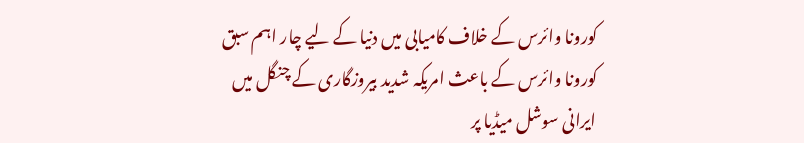کورونا وائرس کے خلاف کامیابی میں دنیا کے لیے چار اہم سبق
کورونا وائرس کے باعث امریکہ شدید بیروزگاری کے چنگل میں
ایرانی سوشل میڈیا پر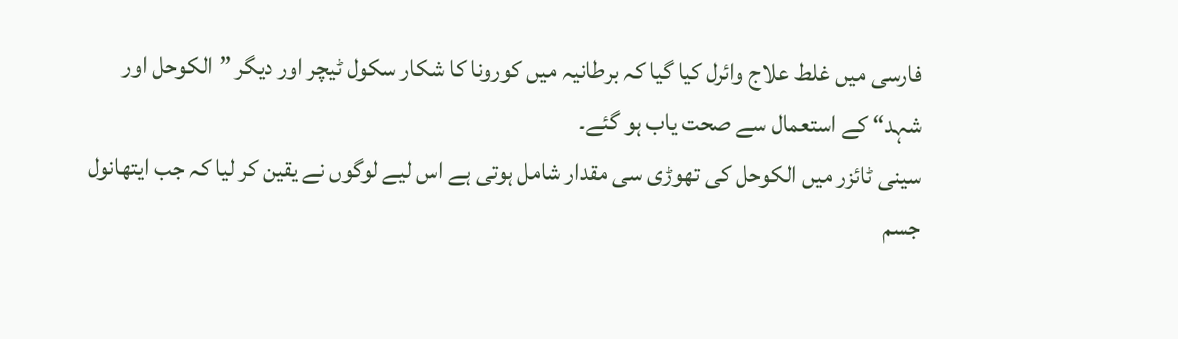فارسی میں غلط علاج وائرل کیا گیا کہ برطانیہ میں کورونا کا شکار سکول ٹیچر اور دیگر ”الکوحل اور شہد“ کے استعمال سے صحت یاب ہو گئے۔
سینی ٹائزر میں الکوحل کی تھوڑی سی مقدار شامل ہوتی ہے اس لیے لوگوں نے یقین کر لیا کہ جب ایتھانول جسم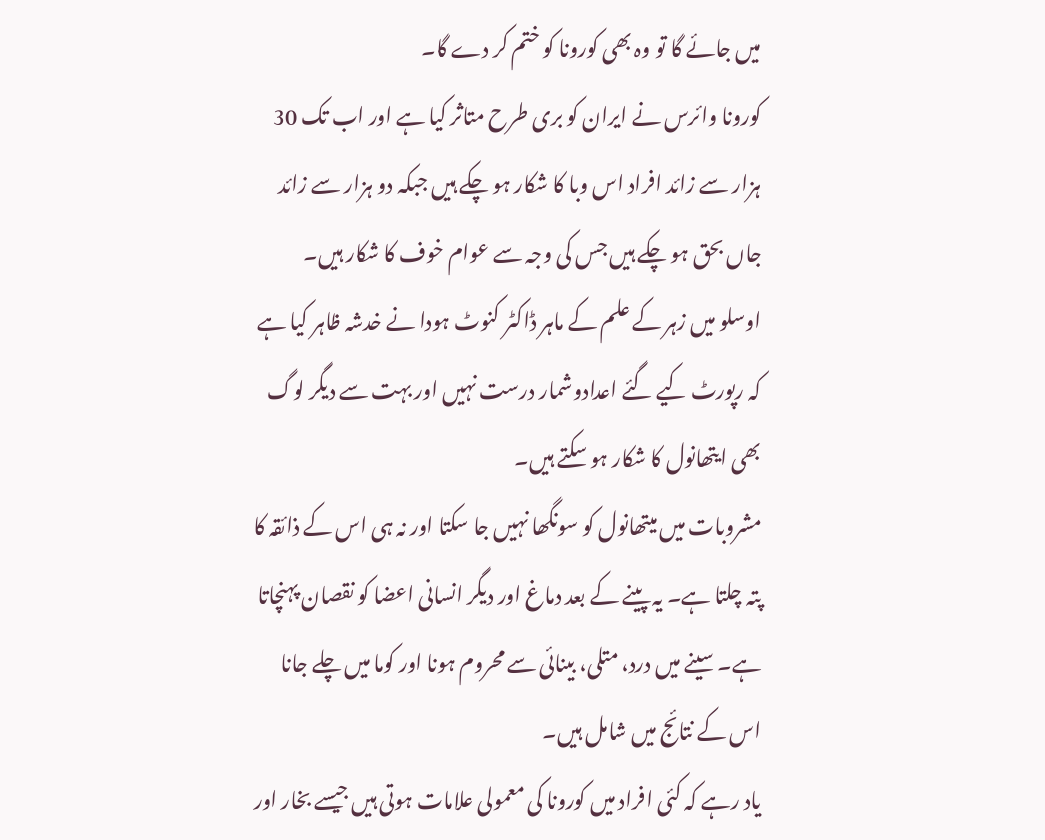میں جائے گا تو وہ بھی کورونا کو ختم کر دے گا۔
کورونا وائرس نے ایران کو بری طرح متاثر کیا ہے اور اب تک 30 ہزار سے زائد افراد اس وبا کا شکار ہو چکے ہیں جبکہ دو ہزار سے زائد جاں بحق ہو چکے ہیں جس کی وجہ سے عوام خوف کا شکار ہیں۔
اوسلو میں زہر کے علم کے ماہر ڈاکٹر کنوٹ ہودا نے خدشہ ظاہر کیا ہے کہ رپورٹ کیے گئے اعدادوشمار درست نہیں اور بہت سے دیگر لوگ بھی ایتھانول کا شکار ہو سکتے ہیں۔
مشروبات میں میتھانول کو سونگھا نہیں جا سکتا اور نہ ہی اس کے ذائقہ کا پتہ چلتا ہے۔ یہ پینے کے بعد دماغ اور دیگر انسانی اعضا کو نقصان پہنچاتا ہے۔ سینے میں درد، متلی، بینائی سے محروم ہونا اور کوما میں چلے جانا اس کے نتائج میں شامل ہیں۔
یاد رہے کہ کئی افراد میں کورونا کی معمولی علامات ہوتی ہیں جیسے بخار اور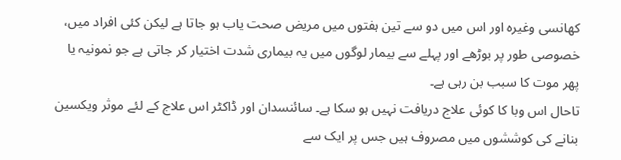کھانسی وغیرہ اور اس میں دو سے تین ہفتوں میں مریض صحت یاب ہو جاتا ہے لیکن کئی افراد میں، خصوصی طور پر بوڑھے اور پہلے سے بیمار لوگوں میں یہ بیماری شدت اختیار کر جاتی ہے جو نمونیہ یا پھر موت کا سبب بن رہی ہے۔
تاحال اس وبا کا کوئی علاج دریافت نہیں ہو سکا ہے۔ سائنسدان اور ڈاکٹر اس علاج کے لئے موثر ویکسین بنانے کی کوششوں میں مصروف ہیں جس پر ایک سے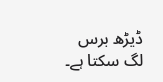ڈیڑھ برس لگ سکتا ہے۔